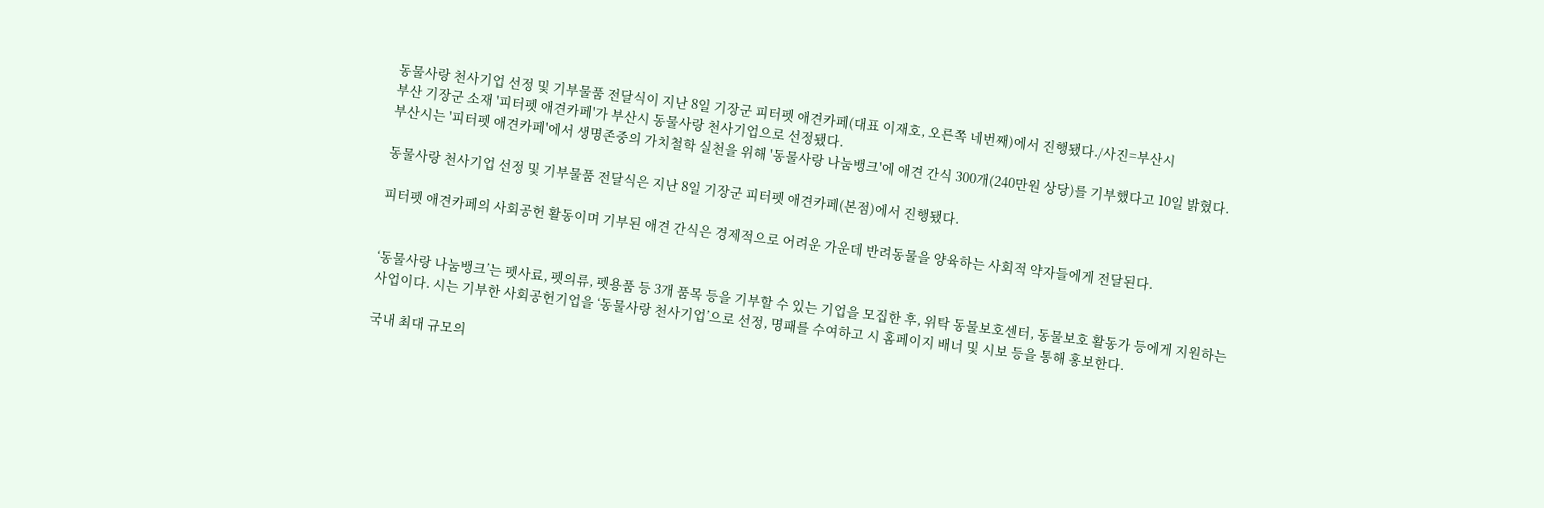동물사랑 천사기업 선정 및 기부물품 전달식이 지난 8일 기장군 피터펫 애견카페(대표 이재호, 오른쪽 네번째)에서 진행됐다./사진=부산시
부산 기장군 소재 '피터펫 애견카페'가 부산시 동물사랑 천사기업으로 선정됐다.
부산시는 '피터펫 애견카페'에서 생명존중의 가치철학 실천을 위해 '동물사랑 나눔뱅크'에 애견 간식 300개(240만원 상당)를 기부했다고 10일 밝혔다.

동물사랑 천사기업 선정 및 기부물품 전달식은 지난 8일 기장군 피터펫 애견카페(본점)에서 진행됐다.

피터펫 애견카페의 사회공헌 활동이며 기부된 애견 간식은 경제적으로 어려운 가운데 반려동물을 양육하는 사회적 약자들에게 전달된다.


‘동물사랑 나눔뱅크’는 펫사료, 펫의류, 펫용품 등 3개 품목 등을 기부할 수 있는 기업을 모집한 후, 위탁 동물보호센터, 동물보호 활동가 등에게 지원하는 사업이다. 시는 기부한 사회공헌기업을 ‘동물사랑 천사기업’으로 선정, 명패를 수여하고 시 홈페이지 배너 및 시보 등을 통해 홍보한다.

국내 최대 규모의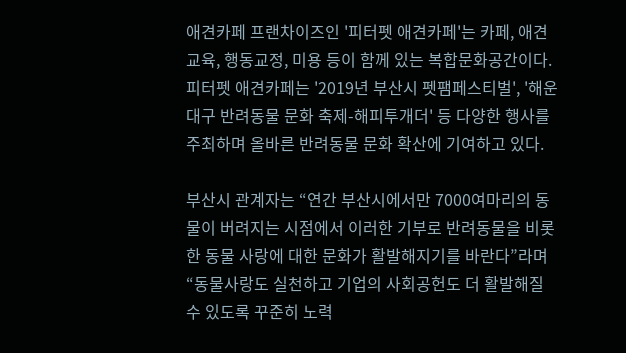애견카페 프랜차이즈인 '피터펫 애견카페'는 카페, 애견 교육, 행동교정, 미용 등이 함께 있는 복합문화공간이다. 피터펫 애견카페는 '2019년 부산시 펫팸페스티벌', '해운대구 반려동물 문화 축제-해피투개더' 등 다양한 행사를 주최하며 올바른 반려동물 문화 확산에 기여하고 있다.

부산시 관계자는 “연간 부산시에서만 7000여마리의 동물이 버려지는 시점에서 이러한 기부로 반려동물을 비롯한 동물 사랑에 대한 문화가 활발해지기를 바란다”라며 “동물사랑도 실천하고 기업의 사회공헌도 더 활발해질 수 있도록 꾸준히 노력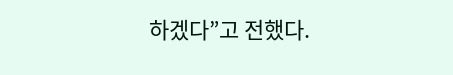하겠다”고 전했다.